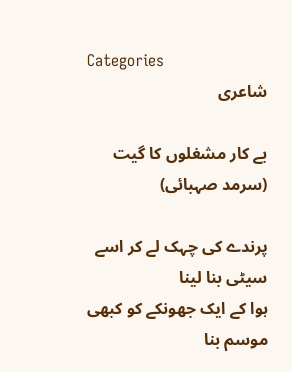Categories
شاعری

بے کار مشغلوں کا گیت (سرمد صہبائی)

پرندے کی چہک لے کر اسے سیٹی بنا لینا
ہوا کے ایک جھونکے کو کبھی موسم بنا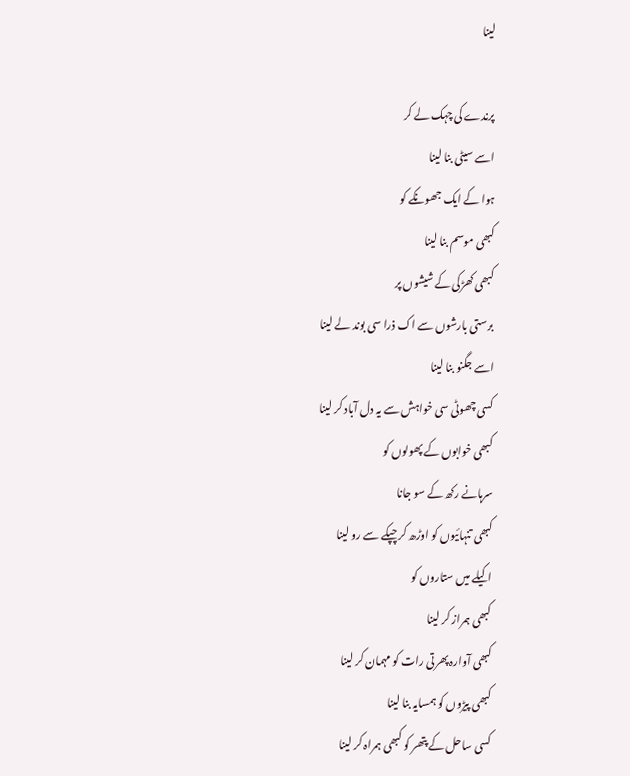لینا

پرندے کی چہک لے کر
اسے سیٹی بنا لینا
ہوا کے ایک جھونکے کو
کبھی موسم بنا لینا
کبھی کھڑکی کے شیشوں پر
برستی بارشوں سے اک ذرا سی بوند لے لینا
اسے جگنو بنا لینا
کسی چھوٹی سی خواہش سے یہ دل آباد کر لینا
کبھی خوابوں کے پھولوں کو
سرہانے رکھ کے سو جانا
کبھی تنہائیوں کو اوڑھ کر چپکے سے رو لینا
اکیلے میں ستاروں کو
کبھی ہمراز کر لینا
کبھی آوارہ پھرتی رات کو مہمان کر لینا
کبھی پیڑوں کو ہمسایہ بنا لینا
کسی ساحل کے پتھر کو کبھی ہمراہ کر لینا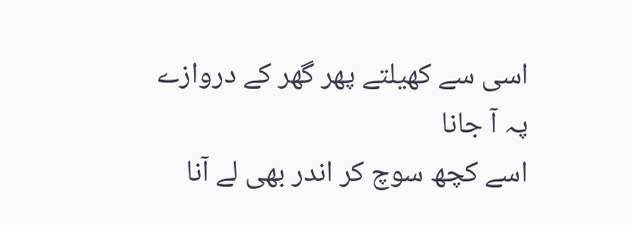اسی سے کھیلتے پھر گھر کے دروازے پہ آ جانا
اسے کچھ سوچ کر اندر بھی لے آنا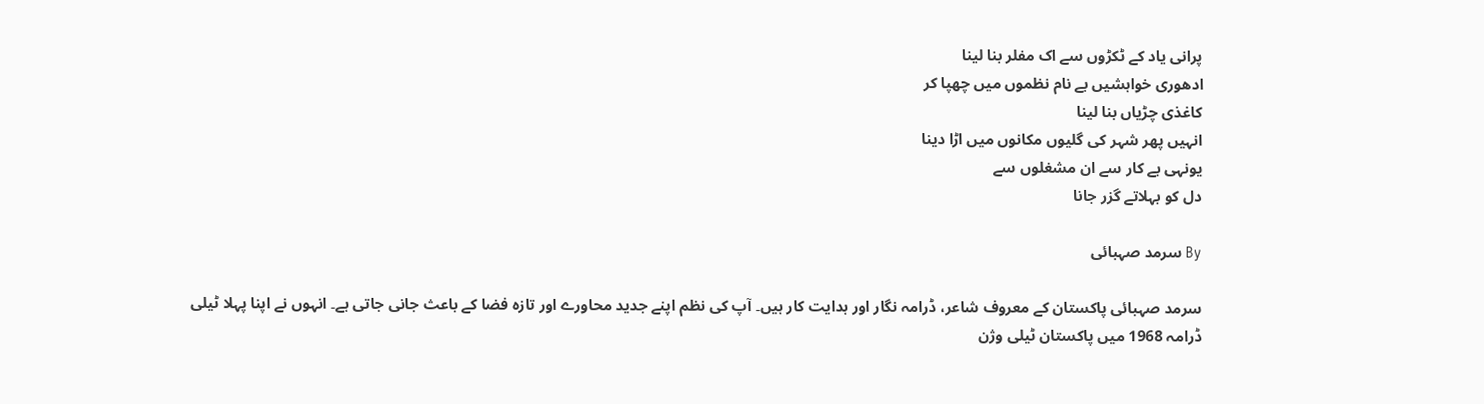پرانی یاد کے ٹکڑوں سے اک مفلر بنا لینا
ادھوری خواہشیں بے نام نظموں میں چھپا کر
کاغذی چڑیاں بنا لینا
انہیں پھر شہر کی گلیوں مکانوں میں اڑا دینا
یونہی بے کار سے ان مشغلوں سے
دل کو بہلاتے گزر جانا

By سرمد صہبائی

سرمد صہبائی پاکستان کے معروف شاعر، ڈرامہ نگار اور ہدایت کار ہیں۔ آپ کی نظم اپنے جدید محاورے اور تازہ فضا کے باعث جانی جاتی ہے۔ انہوں نے اپنا پہلا ٹیلی ڈرامہ 1968 میں پاکستان ٹیلی وژن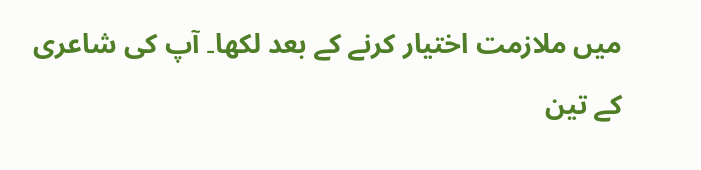میں ملازمت اختیار کرنے کے بعد لکھا۔ آپ کی شاعری کے تین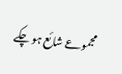مجموعے شائع ہو چکے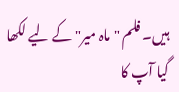ہیں۔ فلم "ماہ میر" کے لیے لکھا گیا آپ کا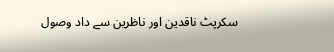سکرپٹ ناقدین اور ناظرین سے داد وصول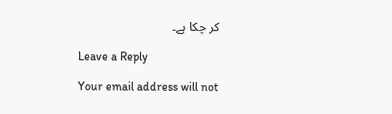کر چکا ہے۔

Leave a Reply

Your email address will not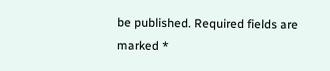be published. Required fields are marked *